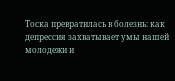Тоска превратилась в болезнь: как депрессия захватывает умы нашей молодежи и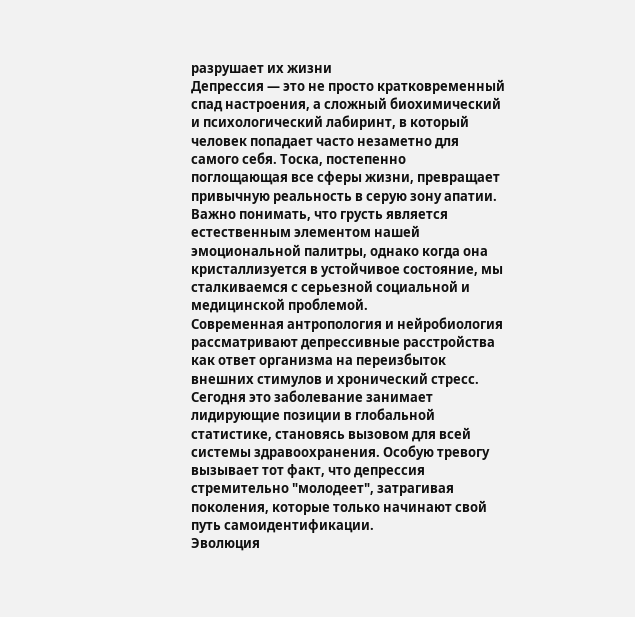разрушает их жизни
Депрессия — это не просто кратковременный спад настроения, а сложный биохимический и психологический лабиринт, в который человек попадает часто незаметно для самого себя. Тоска, постепенно поглощающая все сферы жизни, превращает привычную реальность в серую зону апатии. Важно понимать, что грусть является естественным элементом нашей эмоциональной палитры, однако когда она кристаллизуется в устойчивое состояние, мы сталкиваемся с серьезной социальной и медицинской проблемой.
Современная антропология и нейробиология рассматривают депрессивные расстройства как ответ организма на переизбыток внешних стимулов и хронический стресс. Сегодня это заболевание занимает лидирующие позиции в глобальной статистике, становясь вызовом для всей системы здравоохранения. Особую тревогу вызывает тот факт, что депрессия стремительно "молодеет", затрагивая поколения, которые только начинают свой путь самоидентификации.
Эволюция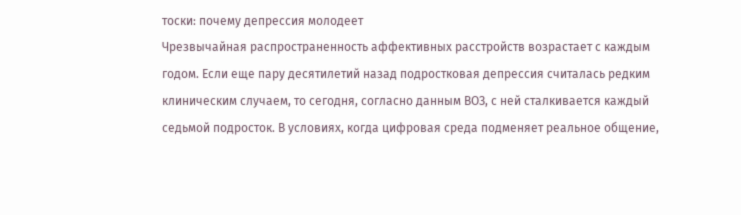тоски: почему депрессия молодеет
Чрезвычайная распространенность аффективных расстройств возрастает с каждым годом. Если еще пару десятилетий назад подростковая депрессия считалась редким клиническим случаем, то сегодня, согласно данным ВОЗ, с ней сталкивается каждый седьмой подросток. В условиях, когда цифровая среда подменяет реальное общение,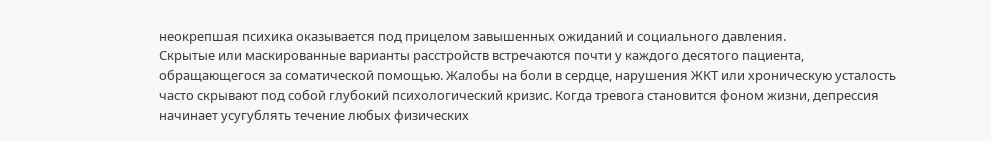неокрепшая психика оказывается под прицелом завышенных ожиданий и социального давления.
Скрытые или маскированные варианты расстройств встречаются почти у каждого десятого пациента, обращающегося за соматической помощью. Жалобы на боли в сердце, нарушения ЖКТ или хроническую усталость часто скрывают под собой глубокий психологический кризис. Когда тревога становится фоном жизни, депрессия начинает усугублять течение любых физических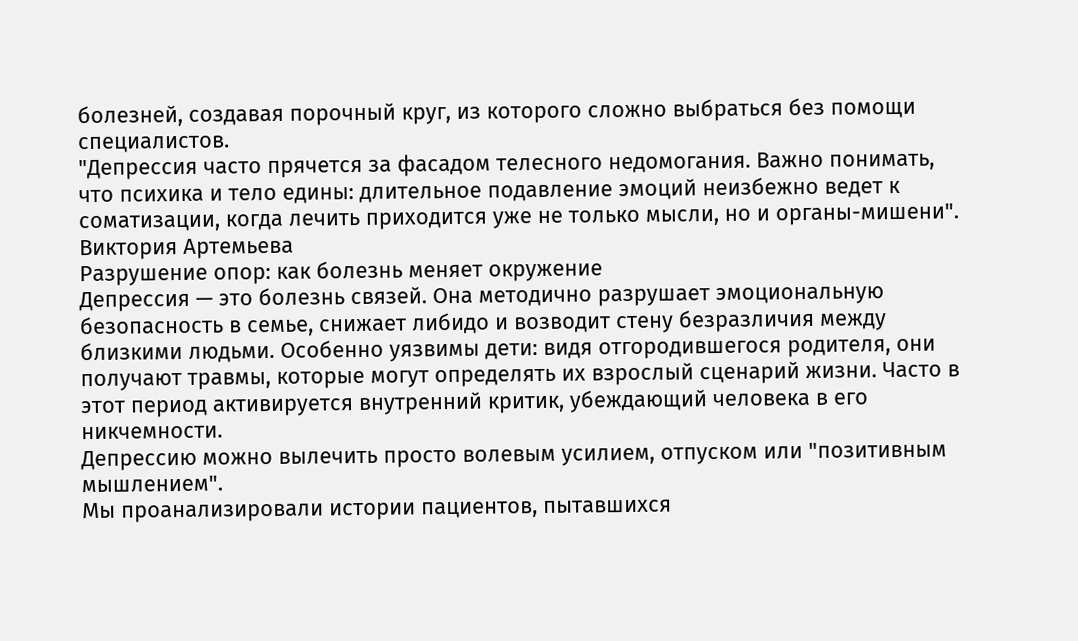болезней, создавая порочный круг, из которого сложно выбраться без помощи специалистов.
"Депрессия часто прячется за фасадом телесного недомогания. Важно понимать, что психика и тело едины: длительное подавление эмоций неизбежно ведет к соматизации, когда лечить приходится уже не только мысли, но и органы-мишени".
Виктория Артемьева
Разрушение опор: как болезнь меняет окружение
Депрессия — это болезнь связей. Она методично разрушает эмоциональную безопасность в семье, снижает либидо и возводит стену безразличия между близкими людьми. Особенно уязвимы дети: видя отгородившегося родителя, они получают травмы, которые могут определять их взрослый сценарий жизни. Часто в этот период активируется внутренний критик, убеждающий человека в его никчемности.
Депрессию можно вылечить просто волевым усилием, отпуском или "позитивным мышлением".
Мы проанализировали истории пациентов, пытавшихся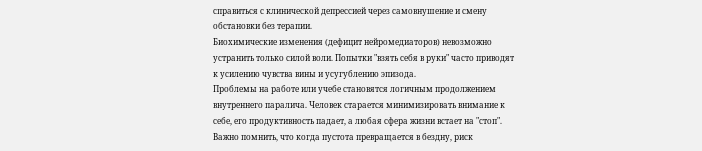справиться с клинической депрессией через самовнушение и смену обстановки без терапии.
Биохимические изменения (дефицит нейромедиаторов) невозможно устранить только силой воли. Попытки "взять себя в руки" часто приводят к усилению чувства вины и усугублению эпизода.
Проблемы на работе или учебе становятся логичным продолжением внутреннего паралича. Человек старается минимизировать внимание к себе, его продуктивность падает, а любая сфера жизни встает на "стоп". Важно помнить, что когда пустота превращается в бездну, риск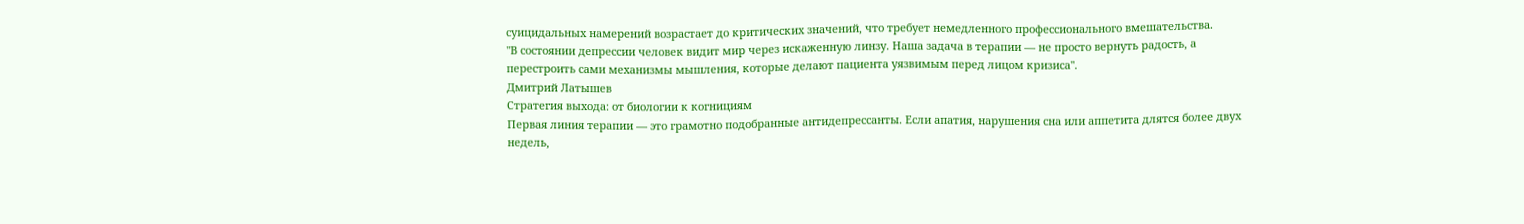суицидальных намерений возрастает до критических значений, что требует немедленного профессионального вмешательства.
"В состоянии депрессии человек видит мир через искаженную линзу. Наша задача в терапии — не просто вернуть радость, а перестроить сами механизмы мышления, которые делают пациента уязвимым перед лицом кризиса".
Дмитрий Латышев
Стратегия выхода: от биологии к когнициям
Первая линия терапии — это грамотно подобранные антидепрессанты. Если апатия, нарушения сна или аппетита длятся более двух недель,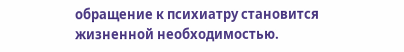обращение к психиатру становится жизненной необходимостью.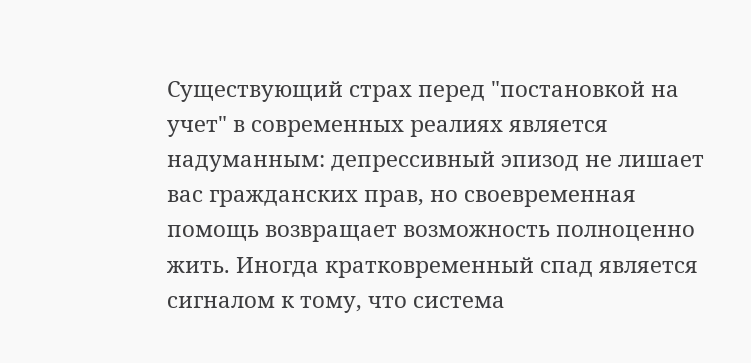Существующий страх перед "постановкой на учет" в современных реалиях является надуманным: депрессивный эпизод не лишает вас гражданских прав, но своевременная помощь возвращает возможность полноценно жить. Иногда кратковременный спад является сигналом к тому, что система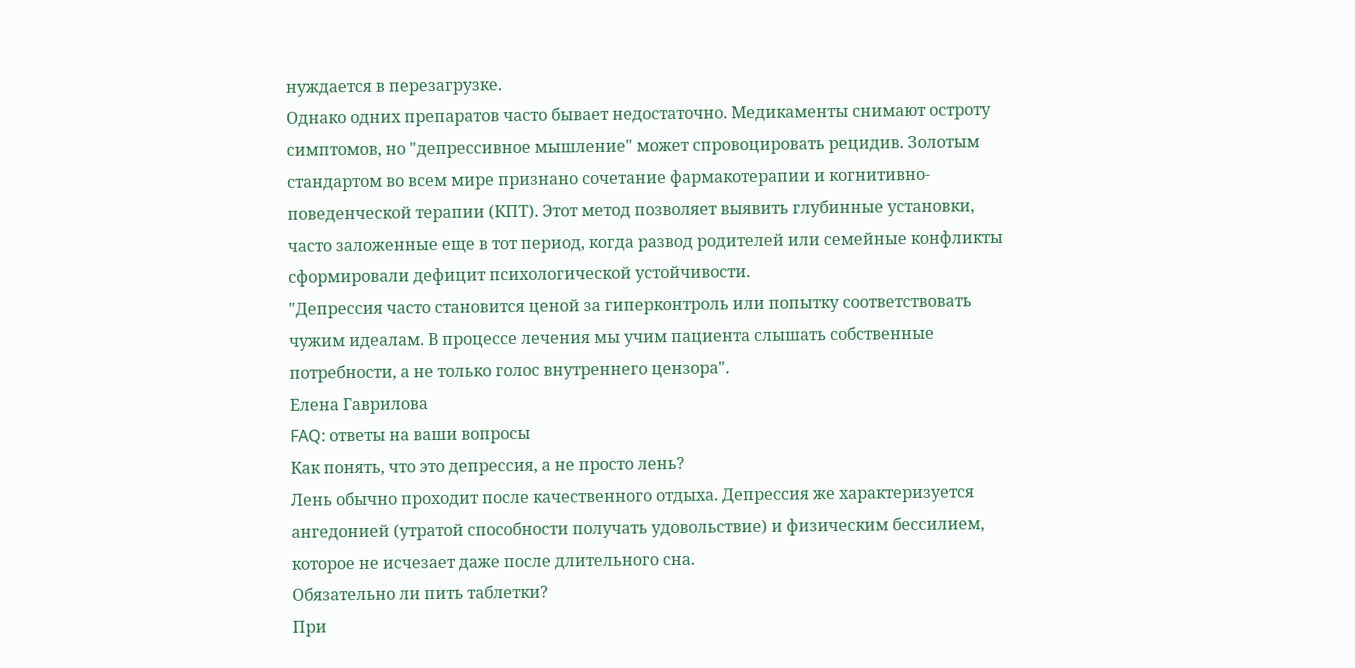нуждается в перезагрузке.
Однако одних препаратов часто бывает недостаточно. Медикаменты снимают остроту симптомов, но "депрессивное мышление" может спровоцировать рецидив. Золотым стандартом во всем мире признано сочетание фармакотерапии и когнитивно-поведенческой терапии (КПТ). Этот метод позволяет выявить глубинные установки, часто заложенные еще в тот период, когда развод родителей или семейные конфликты сформировали дефицит психологической устойчивости.
"Депрессия часто становится ценой за гиперконтроль или попытку соответствовать чужим идеалам. В процессе лечения мы учим пациента слышать собственные потребности, а не только голос внутреннего цензора".
Елена Гаврилова
FAQ: ответы на ваши вопросы
Как понять, что это депрессия, а не просто лень?
Лень обычно проходит после качественного отдыха. Депрессия же характеризуется ангедонией (утратой способности получать удовольствие) и физическим бессилием, которое не исчезает даже после длительного сна.
Обязательно ли пить таблетки?
При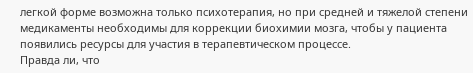легкой форме возможна только психотерапия, но при средней и тяжелой степени медикаменты необходимы для коррекции биохимии мозга, чтобы у пациента появились ресурсы для участия в терапевтическом процессе.
Правда ли, что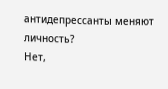антидепрессанты меняют личность?
Нет,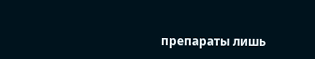препараты лишь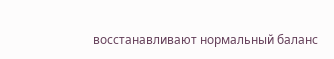восстанавливают нормальный баланс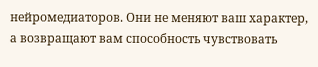нейромедиаторов. Они не меняют ваш характер, а возвращают вам способность чувствовать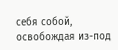себя собой, освобождая из-под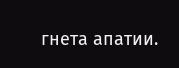гнета апатии.